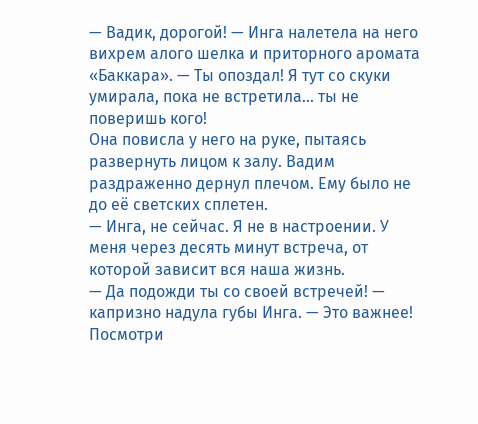— Вадик, дорогой! — Инга налетела на него вихрем алого шелка и приторного аромата «Баккара». — Ты опоздал! Я тут со скуки умирала, пока не встретила… ты не поверишь кого!
Она повисла у него на руке, пытаясь развернуть лицом к залу. Вадим раздраженно дернул плечом. Ему было не до её светских сплетен.
— Инга, не сейчас. Я не в настроении. У меня через десять минут встреча, от которой зависит вся наша жизнь.
— Да подожди ты со своей встречей! — капризно надула губы Инга. — Это важнее! Посмотри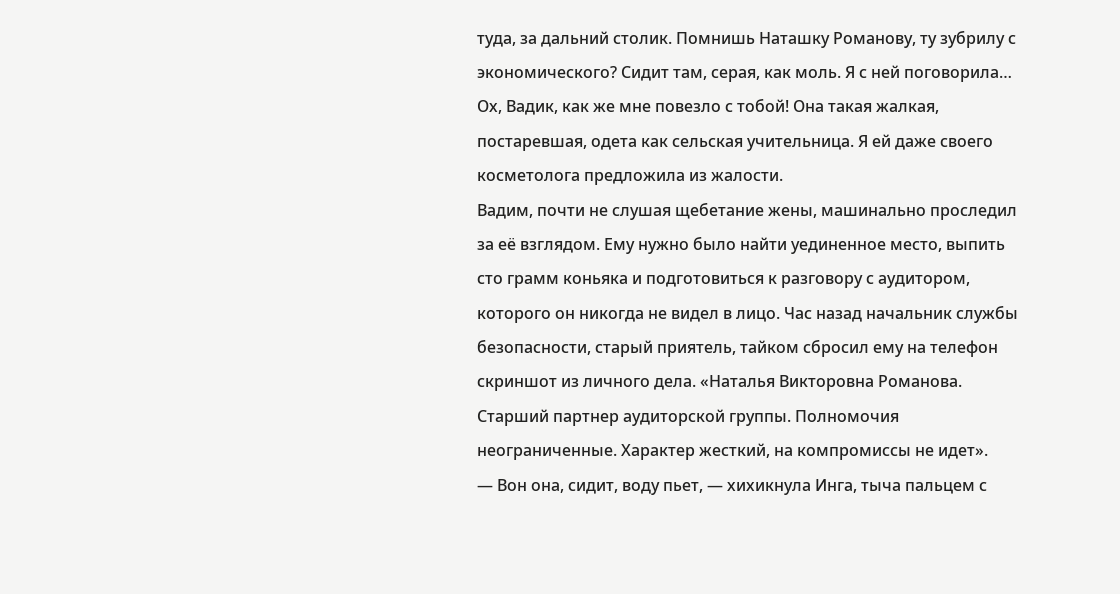туда, за дальний столик. Помнишь Наташку Романову, ту зубрилу с экономического? Сидит там, серая, как моль. Я с ней поговорила… Ох, Вадик, как же мне повезло с тобой! Она такая жалкая, постаревшая, одета как сельская учительница. Я ей даже своего косметолога предложила из жалости.
Вадим, почти не слушая щебетание жены, машинально проследил за её взглядом. Ему нужно было найти уединенное место, выпить сто грамм коньяка и подготовиться к разговору с аудитором, которого он никогда не видел в лицо. Час назад начальник службы безопасности, старый приятель, тайком сбросил ему на телефон скриншот из личного дела. «Наталья Викторовна Романова. Старший партнер аудиторской группы. Полномочия неограниченные. Характер жесткий, на компромиссы не идет».
— Вон она, сидит, воду пьет, — хихикнула Инга, тыча пальцем с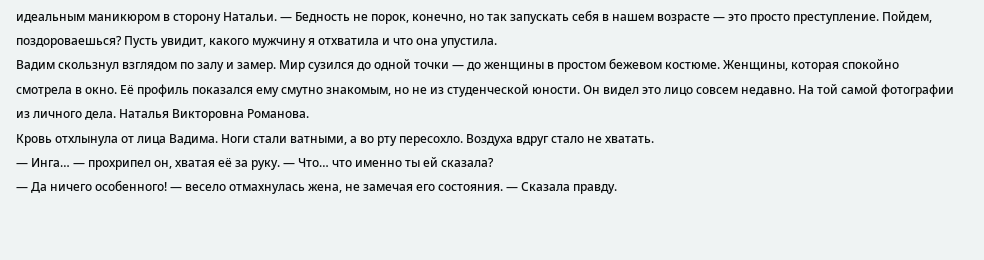идеальным маникюром в сторону Натальи. — Бедность не порок, конечно, но так запускать себя в нашем возрасте — это просто преступление. Пойдем, поздороваешься? Пусть увидит, какого мужчину я отхватила и что она упустила.
Вадим скользнул взглядом по залу и замер. Мир сузился до одной точки — до женщины в простом бежевом костюме. Женщины, которая спокойно смотрела в окно. Её профиль показался ему смутно знакомым, но не из студенческой юности. Он видел это лицо совсем недавно. На той самой фотографии из личного дела. Наталья Викторовна Романова.
Кровь отхлынула от лица Вадима. Ноги стали ватными, а во рту пересохло. Воздуха вдруг стало не хватать.
— Инга… — прохрипел он, хватая её за руку. — Что… что именно ты ей сказала?
— Да ничего особенного! — весело отмахнулась жена, не замечая его состояния. — Сказала правду.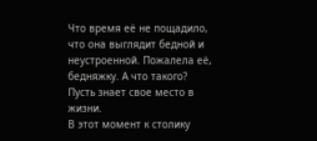Что время её не пощадило, что она выглядит бедной и неустроенной. Пожалела её, бедняжку. А что такого? Пусть знает свое место в жизни.
В этот момент к столику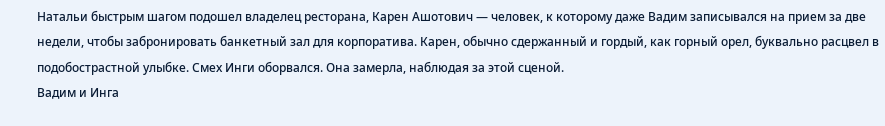Натальи быстрым шагом подошел владелец ресторана, Карен Ашотович — человек, к которому даже Вадим записывался на прием за две недели, чтобы забронировать банкетный зал для корпоратива. Карен, обычно сдержанный и гордый, как горный орел, буквально расцвел в подобострастной улыбке. Смех Инги оборвался. Она замерла, наблюдая за этой сценой.
Вадим и Инга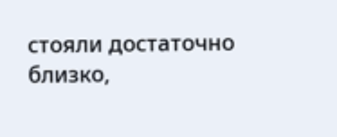стояли достаточно близко,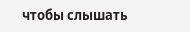чтобы слышать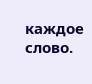каждое слово.